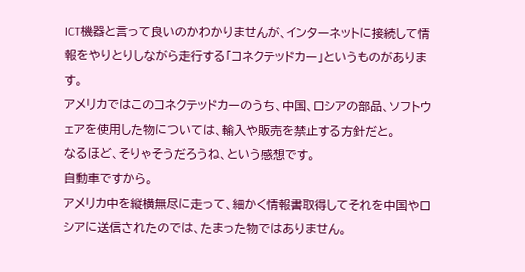ICT機器と言って良いのかわかりませんが、インターネットに接続して情報をやりとりしながら走行する「コネクテッドカー」というものがあります。
アメリカではこのコネクテッドカーのうち、中国、ロシアの部品、ソフトウェアを使用した物については、輸入や販売を禁止する方針だと。
なるほど、そりゃそうだろうね、という感想です。
自動車ですから。
アメリカ中を縦横無尽に走って、細かく情報書取得してそれを中国やロシアに送信されたのでは、たまった物ではありません。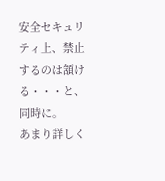安全セキュリティ上、禁止するのは頷ける・・・と、同時に。
あまり詳しく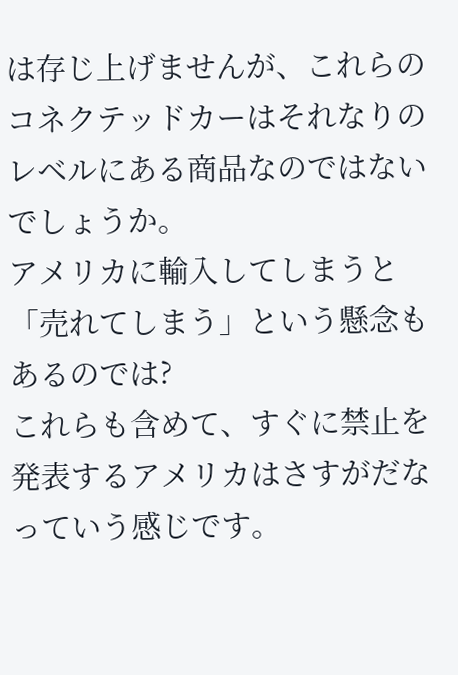は存じ上げませんが、これらのコネクテッドカーはそれなりのレベルにある商品なのではないでしょうか。
アメリカに輸入してしまうと「売れてしまう」という懸念もあるのでは?
これらも含めて、すぐに禁止を発表するアメリカはさすがだなっていう感じです。